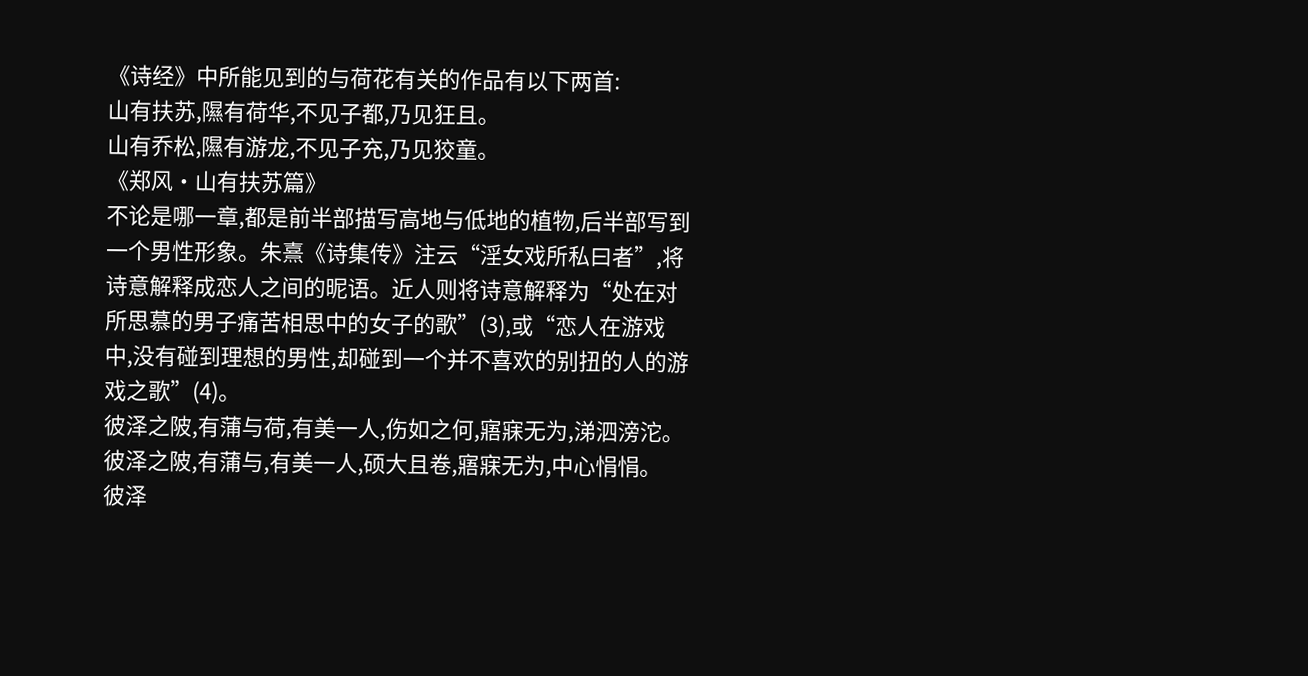《诗经》中所能见到的与荷花有关的作品有以下两首:
山有扶苏,隰有荷华,不见子都,乃见狂且。
山有乔松,隰有游龙,不见子充,乃见狡童。
《郑风·山有扶苏篇》
不论是哪一章,都是前半部描写高地与低地的植物,后半部写到一个男性形象。朱熹《诗集传》注云“淫女戏所私曰者”,将诗意解释成恋人之间的昵语。近人则将诗意解释为“处在对所思慕的男子痛苦相思中的女子的歌”(3),或“恋人在游戏中,没有碰到理想的男性,却碰到一个并不喜欢的别扭的人的游戏之歌”(4)。
彼泽之陂,有蒲与荷,有美一人,伤如之何,寤寐无为,涕泗滂沱。
彼泽之陂,有蒲与,有美一人,硕大且卷,寤寐无为,中心悁悁。
彼泽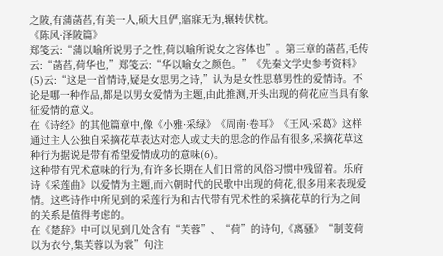之陂,有蒲菡萏,有美一人,硕大且俨,寤寐无为,辗转伏枕。
《陈风·泽陂篇》
郑笺云:“蒲以喻所说男子之性,荷以喻所说女之容体也”。第三章的菡萏,毛传云:“菡萏,荷华也,”郑笺云:“华以喻女之颜色。”《先秦文学史参考资料》(5)云:“这是一首情诗,疑是女思男之诗,”认为是女性思慕男性的爱情诗。不论是哪一种作品,都是以男女爱情为主题,由此推测,开头出现的荷花应当具有象征爱情的意义。
在《诗经》的其他篇章中,像《小雅·采绿》《周南·卷耳》《王风·采葛》这样通过主人公独自采摘花草表达对恋人或丈夫的思念的作品有很多,采摘花草这种行为据说是带有希望爱情成功的意味(6)。
这种带有咒术意味的行为,有许多长期在人们日常的风俗习惯中残留着。乐府诗《采莲曲》以爱情为主题,而六朝时代的民歌中出现的荷花,很多用来表现爱情。这些诗作中所见到的采莲行为和古代带有咒术性的采摘花草的行为之间的关系是值得考虑的。
在《楚辞》中可以见到几处含有“芙蓉”、“荷”的诗句,《离骚》“制芰荷以为衣兮,集芙蓉以为裳”句注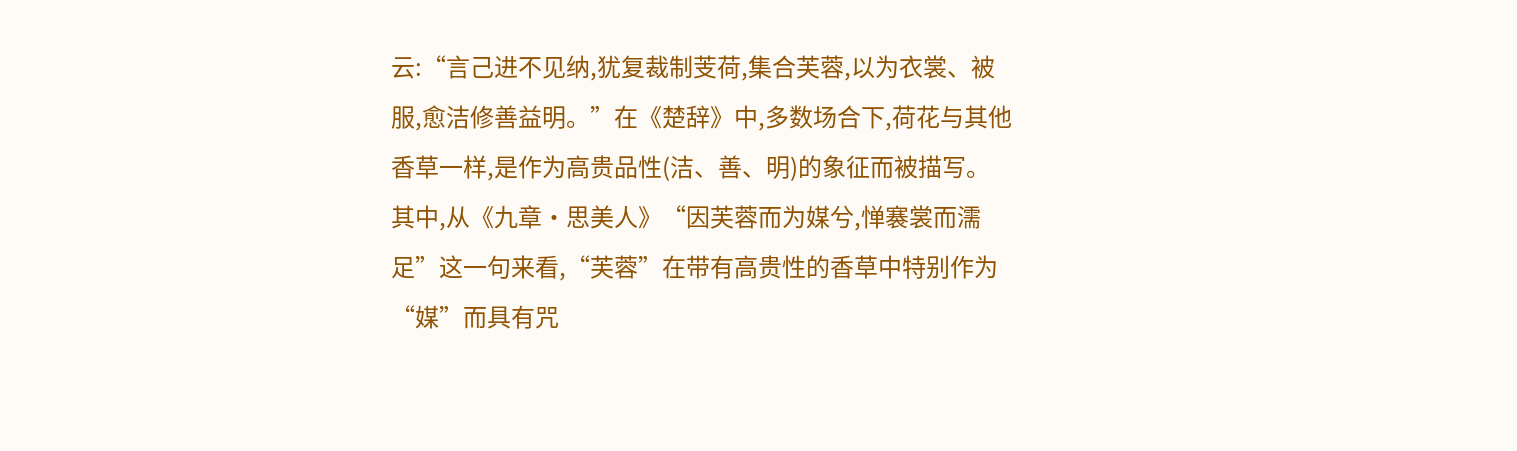云:“言己进不见纳,犹复裁制芰荷,集合芙蓉,以为衣裳、被服,愈洁修善益明。”在《楚辞》中,多数场合下,荷花与其他香草一样,是作为高贵品性(洁、善、明)的象征而被描写。其中,从《九章·思美人》“因芙蓉而为媒兮,惮褰裳而濡足”这一句来看,“芙蓉”在带有高贵性的香草中特别作为“媒”而具有咒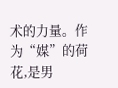术的力量。作为“媒”的荷花,是男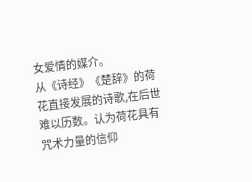女爱情的媒介。
从《诗经》《楚辞》的荷花直接发展的诗歌,在后世难以历数。认为荷花具有咒术力量的信仰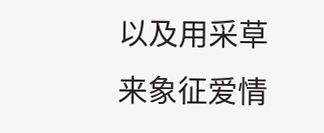以及用采草来象征爱情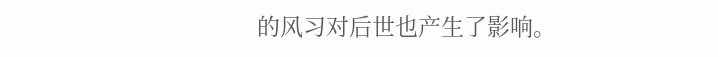的风习对后世也产生了影响。